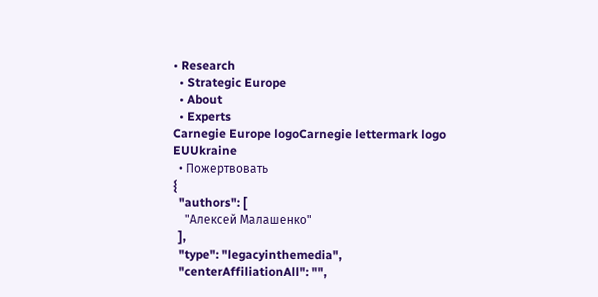• Research
  • Strategic Europe
  • About
  • Experts
Carnegie Europe logoCarnegie lettermark logo
EUUkraine
  • Пожертвовать
{
  "authors": [
    "Алексей Малашенко"
  ],
  "type": "legacyinthemedia",
  "centerAffiliationAll": "",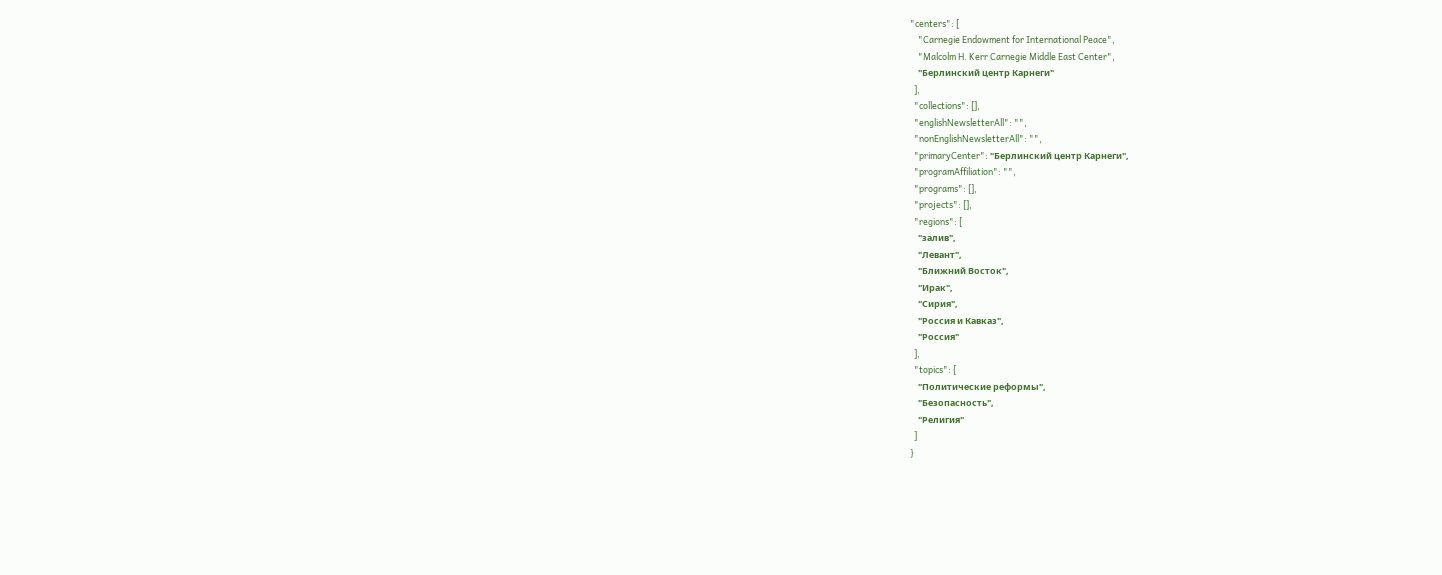"centers": [
    "Carnegie Endowment for International Peace",
    "Malcolm H. Kerr Carnegie Middle East Center",
    "Берлинский центр Карнеги"
  ],
  "collections": [],
  "englishNewsletterAll": "",
  "nonEnglishNewsletterAll": "",
  "primaryCenter": "Берлинский центр Карнеги",
  "programAffiliation": "",
  "programs": [],
  "projects": [],
  "regions": [
    "залив",
    "Левант",
    "Ближний Восток",
    "Ирак",
    "Сирия",
    "Россия и Кавказ",
    "Россия"
  ],
  "topics": [
    "Политические реформы",
    "Безопасность",
    "Религия"
  ]
}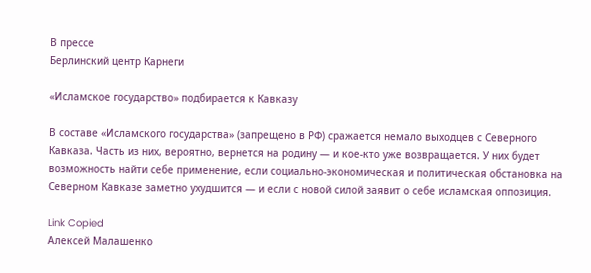В прессе
Берлинский центр Карнеги

«Исламское государство» подбирается к Кавказу

В составе «Исламского государства» (запрещено в РФ) сражается немало выходцев с Северного Кавказа. Часть из них, вероятно, вернется на родину — и кое-кто уже возвращается. У них будет возможность найти себе применение, если социально-экономическая и политическая обстановка на Северном Кавказе заметно ухудшится — и если с новой силой заявит о себе исламская оппозиция.

Link Copied
Алексей Малашенко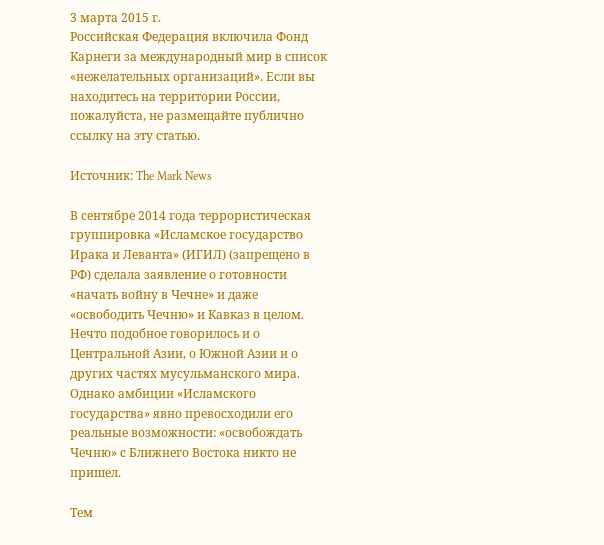3 марта 2015 г.
Российская Федерация включила Фонд Карнеги за международный мир в список «нежелательных организаций». Если вы находитесь на территории России, пожалуйста, не размещайте публично ссылку на эту статью.

Источник: The Mark News

В сентябре 2014 года террористическая группировка «Исламское государство Ирака и Леванта» (ИГИЛ) (запрещено в РФ) сделала заявление о готовности «начать войну в Чечне» и даже «освободить Чечню» и Кавказ в целом. Нечто подобное говорилось и о Центральной Азии, о Южной Азии и о других частях мусульманского мира. Однако амбиции «Исламского государства» явно превосходили его реальные возможности: «освобождать Чечню» с Ближнего Востока никто не пришел.

Тем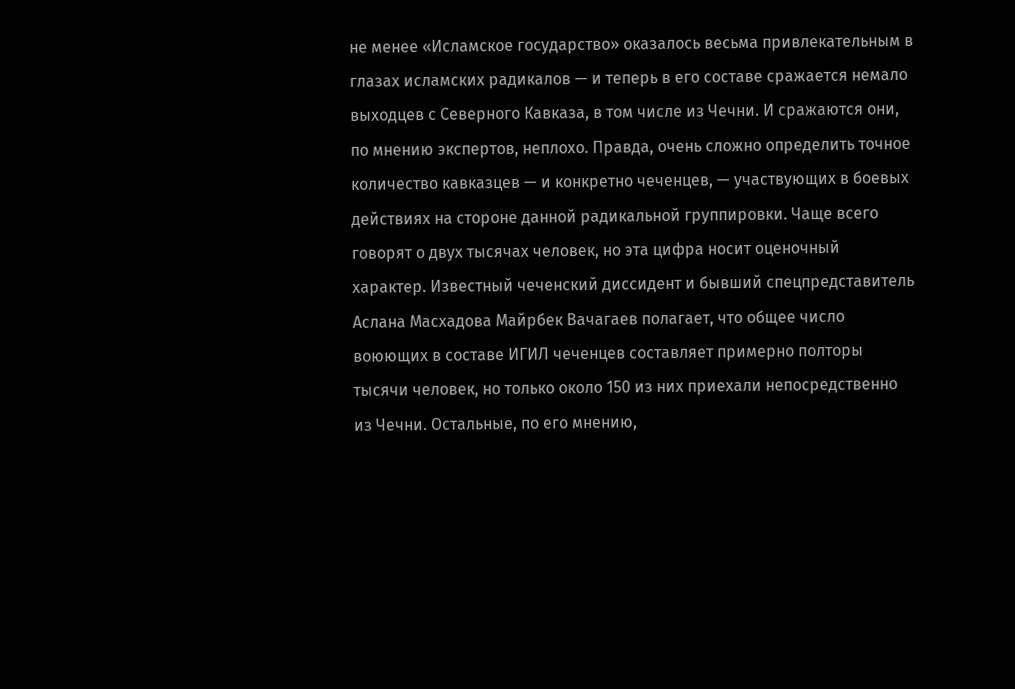не менее «Исламское государство» оказалось весьма привлекательным в глазах исламских радикалов — и теперь в его составе сражается немало выходцев с Северного Кавказа, в том числе из Чечни. И сражаются они, по мнению экспертов, неплохо. Правда, очень сложно определить точное количество кавказцев — и конкретно чеченцев, — участвующих в боевых действиях на стороне данной радикальной группировки. Чаще всего говорят о двух тысячах человек, но эта цифра носит оценочный характер. Известный чеченский диссидент и бывший спецпредставитель Аслана Масхадова Майрбек Вачагаев полагает, что общее число воюющих в составе ИГИЛ чеченцев составляет примерно полторы тысячи человек, но только около 150 из них приехали непосредственно из Чечни. Остальные, по его мнению,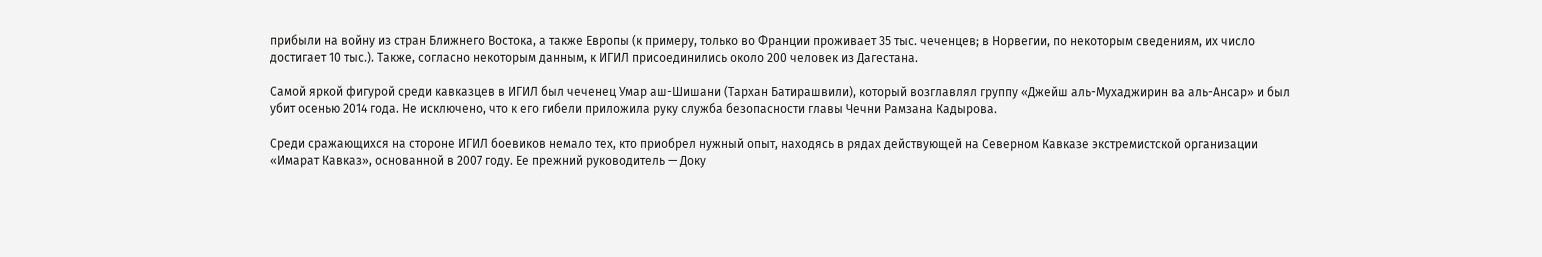прибыли на войну из стран Ближнего Востока, а также Европы (к примеру, только во Франции проживает 35 тыс. чеченцев; в Норвегии, по некоторым сведениям, их число достигает 10 тыс.). Также, согласно некоторым данным, к ИГИЛ присоединились около 200 человек из Дагестана.

Самой яркой фигурой среди кавказцев в ИГИЛ был чеченец Умар аш-Шишани (Тархан Батирашвили), который возглавлял группу «Джейш аль-Мухаджирин ва аль-Ансар» и был убит осенью 2014 года. Не исключено, что к его гибели приложила руку служба безопасности главы Чечни Рамзана Кадырова.

Среди сражающихся на стороне ИГИЛ боевиков немало тех, кто приобрел нужный опыт, находясь в рядах действующей на Северном Кавказе экстремистской организации «Имарат Кавказ», основанной в 2007 году. Ее прежний руководитель — Доку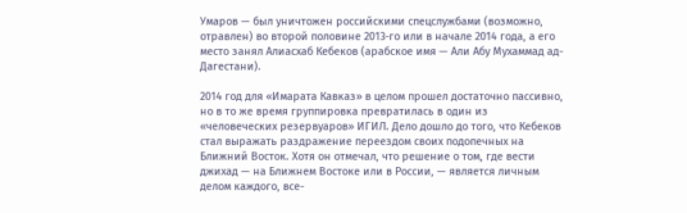Умаров — был уничтожен российскими спецслужбами (возможно, отравлен) во второй половине 2013-го или в начале 2014 года, а его место занял Алиасхаб Кебеков (арабское имя — Али Абу Мухаммад ад-Дагестани).

2014 год для «Имарата Кавказ» в целом прошел достаточно пассивно, но в то же время группировка превратилась в один из «человеческих резервуаров» ИГИЛ. Дело дошло до того, что Кебеков стал выражать раздражение переездом своих подопечных на Ближний Восток. Хотя он отмечал, что решение о том, где вести джихад — на Ближнем Востоке или в России, — является личным делом каждого, все-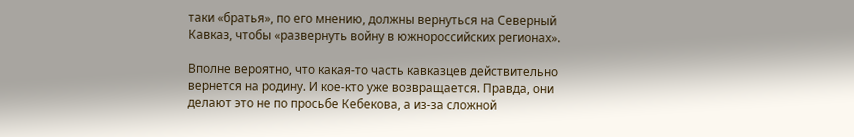таки «братья», по его мнению, должны вернуться на Северный Кавказ, чтобы «развернуть войну в южнороссийских регионах».

Вполне вероятно, что какая-то часть кавказцев действительно вернется на родину. И кое-кто уже возвращается. Правда, они делают это не по просьбе Кебекова, а из-за сложной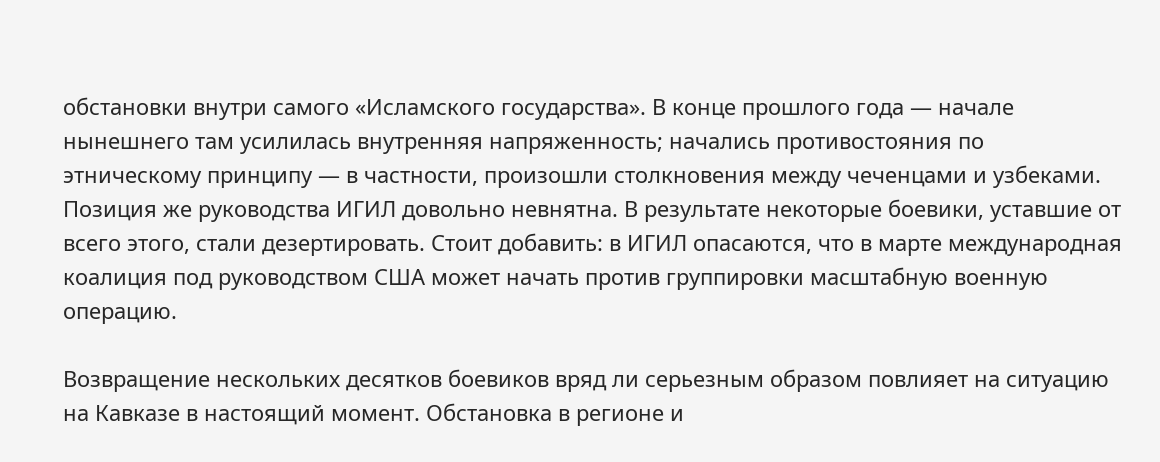обстановки внутри самого «Исламского государства». В конце прошлого года — начале нынешнего там усилилась внутренняя напряженность; начались противостояния по этническому принципу — в частности, произошли столкновения между чеченцами и узбеками. Позиция же руководства ИГИЛ довольно невнятна. В результате некоторые боевики, уставшие от всего этого, стали дезертировать. Стоит добавить: в ИГИЛ опасаются, что в марте международная коалиция под руководством США может начать против группировки масштабную военную операцию.

Возвращение нескольких десятков боевиков вряд ли серьезным образом повлияет на ситуацию на Кавказе в настоящий момент. Обстановка в регионе и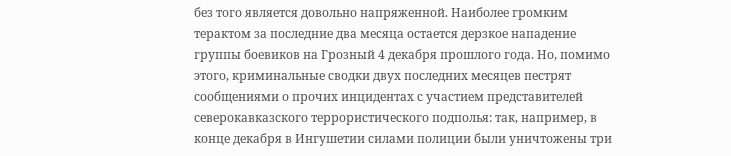без того является довольно напряженной. Наиболее громким терактом за последние два месяца остается дерзкое нападение группы боевиков на Грозный 4 декабря прошлого года. Но, помимо этого, криминальные сводки двух последних месяцев пестрят сообщениями о прочих инцидентах с участием представителей северокавказского террористического подполья: так, например, в конце декабря в Ингушетии силами полиции были уничтожены три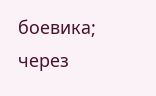боевика; через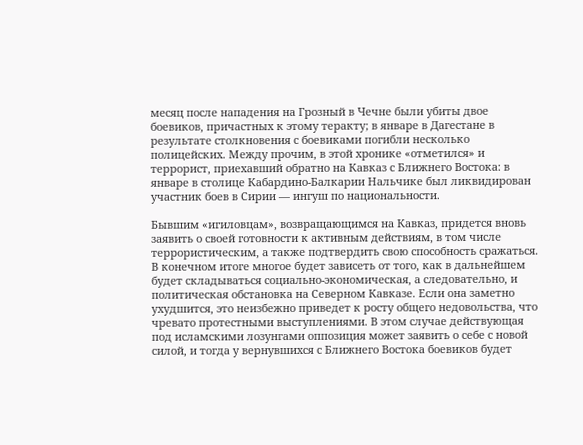месяц после нападения на Грозный в Чечне были убиты двое боевиков, причастных к этому теракту; в январе в Дагестане в результате столкновения с боевиками погибли несколько полицейских. Между прочим, в этой хронике «отметился» и террорист, приехавший обратно на Кавказ с Ближнего Востока: в январе в столице Кабардино-Балкарии Нальчике был ликвидирован участник боев в Сирии — ингуш по национальности.

Бывшим «игиловцам», возвращающимся на Кавказ, придется вновь заявить о своей готовности к активным действиям, в том числе террористическим, а также подтвердить свою способность сражаться. В конечном итоге многое будет зависеть от того, как в дальнейшем будет складываться социально-экономическая, а следовательно, и политическая обстановка на Северном Кавказе. Если она заметно ухудшится, это неизбежно приведет к росту общего недовольства, что чревато протестными выступлениями. В этом случае действующая под исламскими лозунгами оппозиция может заявить о себе с новой силой, и тогда у вернувшихся с Ближнего Востока боевиков будет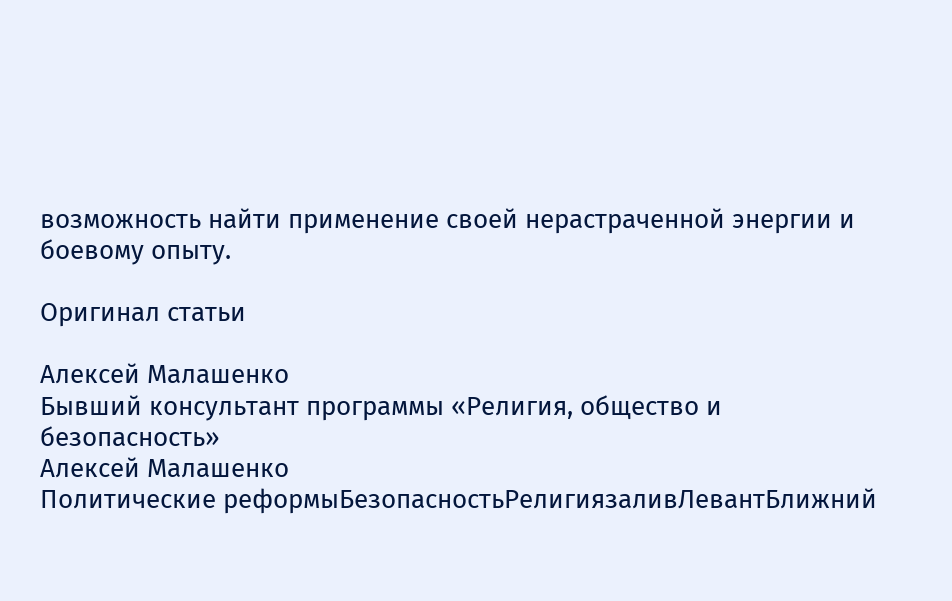возможность найти применение своей нерастраченной энергии и боевому опыту.

Оригинал статьи

Алексей Малашенко
Бывший консультант программы «Религия, общество и безопасность»
Алексей Малашенко
Политические реформыБезопасностьРелигиязаливЛевантБлижний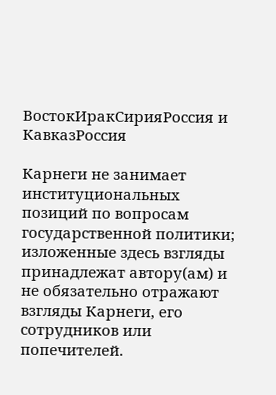ВостокИракСирияРоссия и КавказРоссия

Карнеги не занимает институциональных позиций по вопросам государственной политики; изложенные здесь взгляды принадлежат автору(ам) и не обязательно отражают взгляды Карнеги, его сотрудников или попечителей.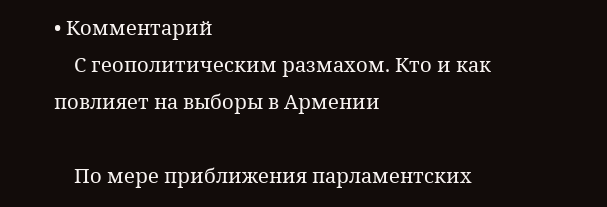• Комментарий
    С геополитическим размахом. Кто и как повлияет на выборы в Армении

    По мере приближения парламентских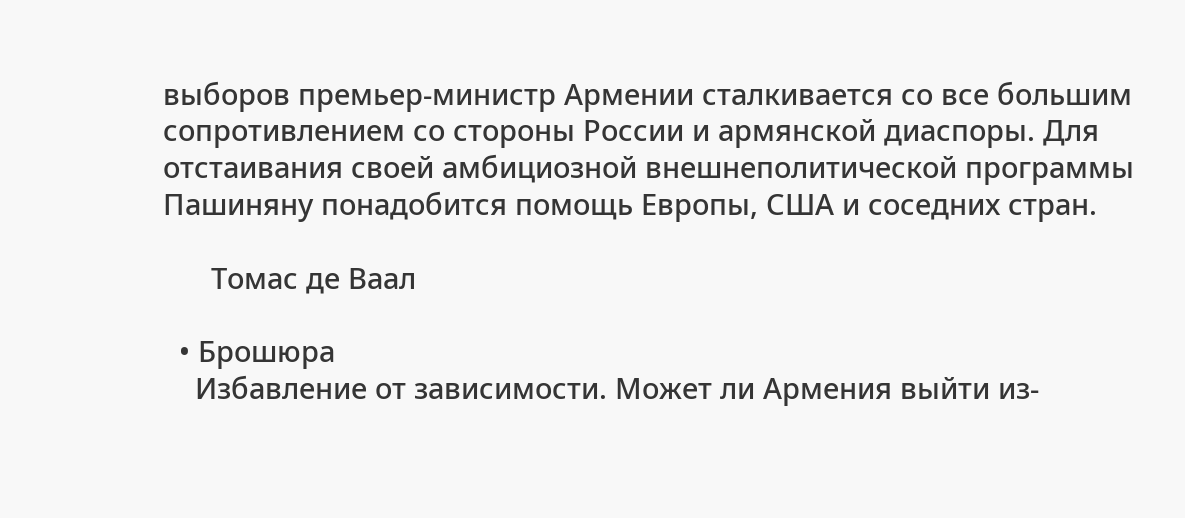выборов премьер-министр Армении сталкивается со все большим сопротивлением со стороны России и армянской диаспоры. Для отстаивания своей амбициозной внешнеполитической программы Пашиняну понадобится помощь Европы, США и соседних стран.

      Томас де Ваал

  • Брошюра
    Избавление от зависимости. Может ли Армения выйти из-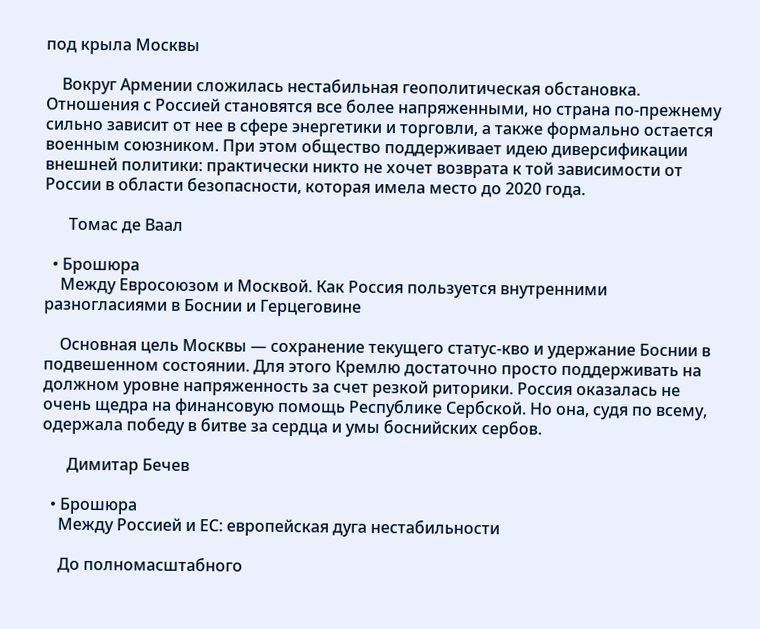под крыла Москвы

    Вокруг Армении сложилась нестабильная геополитическая обстановка. Отношения с Россией становятся все более напряженными, но страна по-прежнему сильно зависит от нее в сфере энергетики и торговли, а также формально остается военным союзником. При этом общество поддерживает идею диверсификации внешней политики: практически никто не хочет возврата к той зависимости от России в области безопасности, которая имела место до 2020 года.

      Томас де Ваал

  • Брошюра
    Между Евросоюзом и Москвой. Как Россия пользуется внутренними разногласиями в Боснии и Герцеговине

    Основная цель Москвы — сохранение текущего статус-кво и удержание Боснии в подвешенном состоянии. Для этого Кремлю достаточно просто поддерживать на должном уровне напряженность за счет резкой риторики. Россия оказалась не очень щедра на финансовую помощь Республике Сербской. Но она, судя по всему, одержала победу в битве за сердца и умы боснийских сербов.

      Димитар Бечев

  • Брошюра
    Между Россией и ЕС: европейская дуга нестабильности

    До полномасштабного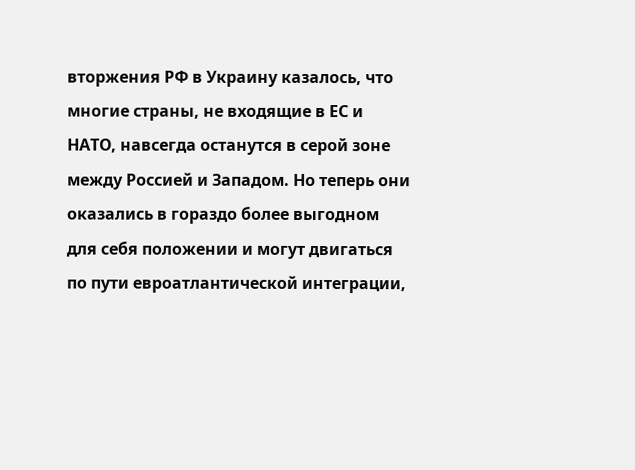вторжения РФ в Украину казалось, что многие страны, не входящие в ЕС и НАТО, навсегда останутся в серой зоне между Россией и Западом. Но теперь они оказались в гораздо более выгодном для себя положении и могут двигаться по пути евроатлантической интеграции,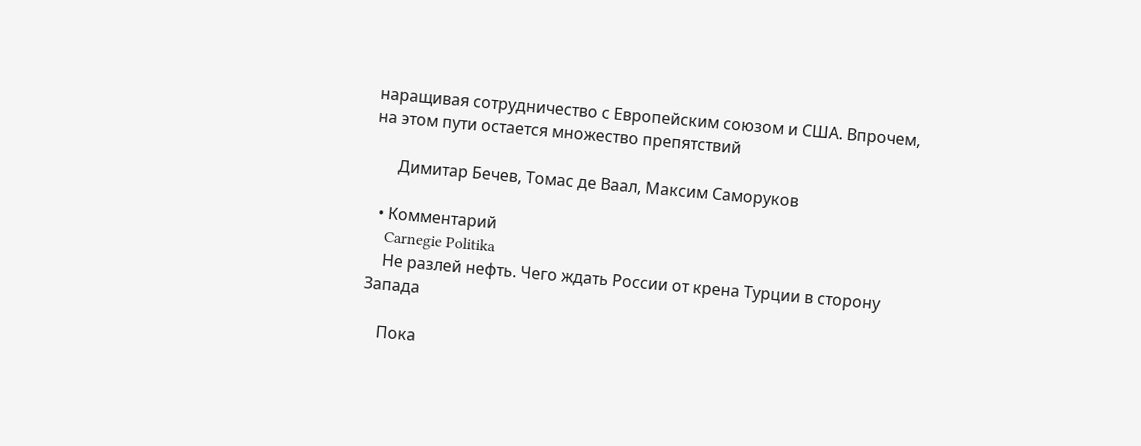наращивая сотрудничество с Европейским союзом и США. Впрочем, на этом пути остается множество препятствий

      Димитар Бечев, Томас де Ваал, Максим Саморуков

  • Комментарий
    Carnegie Politika
    Не разлей нефть. Чего ждать России от крена Турции в сторону Запада

    Пока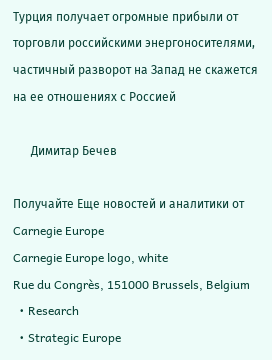Турция получает огромные прибыли от торговли российскими энергоносителями, частичный разворот на Запад не скажется на ее отношениях с Россией

      Димитар Бечев

Получайте Еще новостей и аналитики от
Carnegie Europe
Carnegie Europe logo, white
Rue du Congrès, 151000 Brussels, Belgium
  • Research
  • Strategic Europe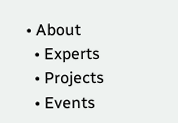• About
  • Experts
  • Projects
  • Events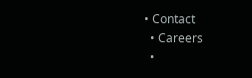• Contact
  • Careers
  •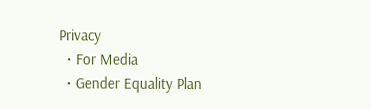Privacy
  • For Media
  • Gender Equality Plan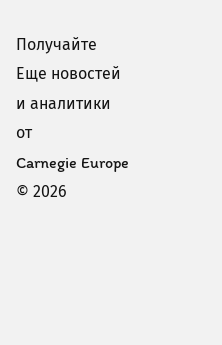Получайте Еще новостей и аналитики от
Carnegie Europe
© 2026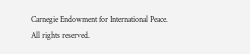Carnegie Endowment for International Peace. All rights reserved.